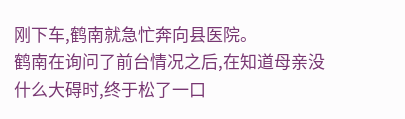刚下车,鹤南就急忙奔向县医院。
鹤南在询问了前台情况之后,在知道母亲没什么大碍时,终于松了一口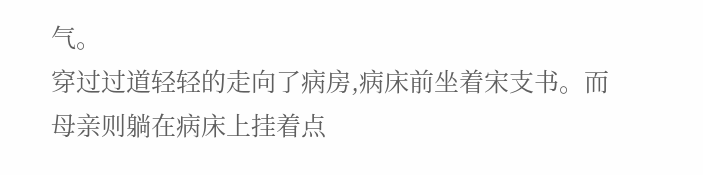气。
穿过过道轻轻的走向了病房,病床前坐着宋支书。而母亲则躺在病床上挂着点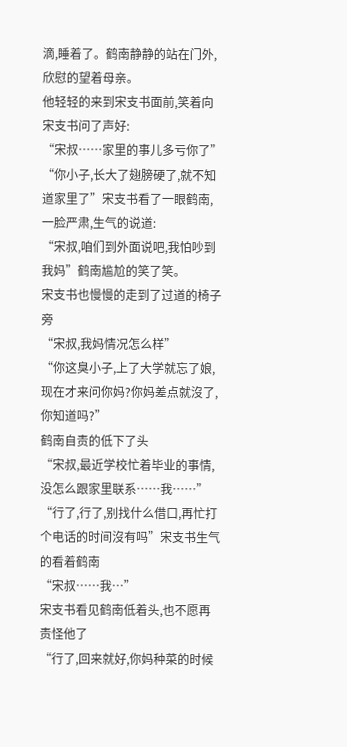滴,睡着了。鹤南静静的站在门外,欣慰的望着母亲。
他轻轻的来到宋支书面前,笑着向宋支书问了声好:
“宋叔……家里的事儿多亏你了”
“你小子,长大了翅膀硬了,就不知道家里了”宋支书看了一眼鹤南,一脸严肃,生气的说道:
“宋叔,咱们到外面说吧,我怕吵到我妈”鹤南尴尬的笑了笑。
宋支书也慢慢的走到了过道的椅子旁
“宋叔,我妈情况怎么样”
“你这臭小子,上了大学就忘了娘,现在才来问你妈?你妈差点就沒了,你知道吗?”
鹤南自责的低下了头
“宋叔,最近学校忙着毕业的事情,没怎么跟家里联系……我……”
“行了,行了,别找什么借口,再忙打个电话的时间沒有吗”宋支书生气的看着鹤南
“宋叔……我…”
宋支书看见鹤南低着头,也不愿再责怪他了
“行了,回来就好,你妈种菜的时候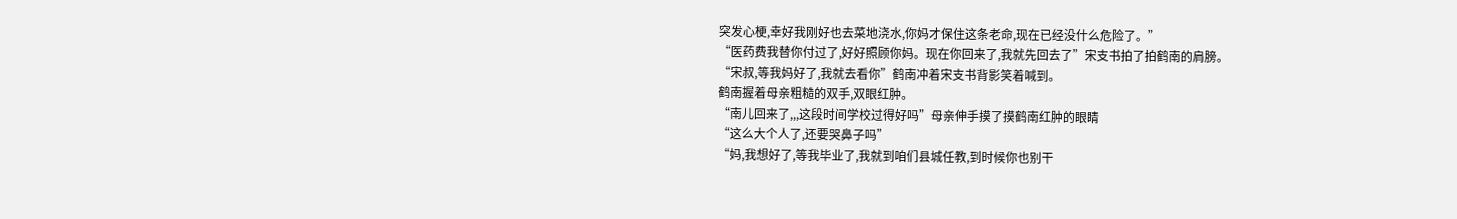突发心梗,幸好我刚好也去菜地浇水,你妈才保住这条老命,现在已经没什么危险了。”
“医药费我替你付过了,好好照顾你妈。现在你回来了,我就先回去了”宋支书拍了拍鹤南的肩膀。
“宋叔,等我妈好了,我就去看你”鹤南冲着宋支书背影笑着喊到。
鹤南握着母亲粗糙的双手,双眼红肿。
“南儿回来了,,,这段时间学校过得好吗”母亲伸手摸了摸鹤南红肿的眼睛
“这么大个人了,还要哭鼻子吗”
“妈,我想好了,等我毕业了,我就到咱们县城任教,到时候你也别干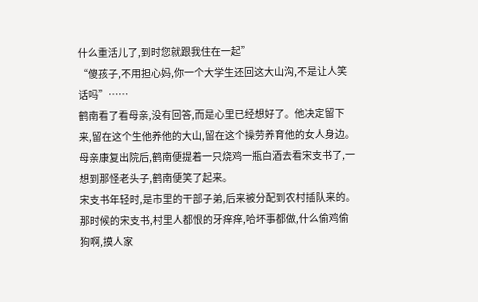什么重活儿了,到时您就跟我住在一起”
“傻孩子,不用担心妈,你一个大学生还回这大山沟,不是让人笑话吗”……
鹤南看了看母亲,没有回答,而是心里已经想好了。他决定留下来,留在这个生他养他的大山,留在这个操劳养育他的女人身边。
母亲康复出院后,鹤南便提着一只烧鸡一瓶白酒去看宋支书了,一想到那怪老头子,鹤南便笑了起来。
宋支书年轻时,是市里的干部子弟,后来被分配到农村插队来的。
那时候的宋支书,村里人都恨的牙痒痒,哈坏事都做,什么偷鸡偷狗啊,摸人家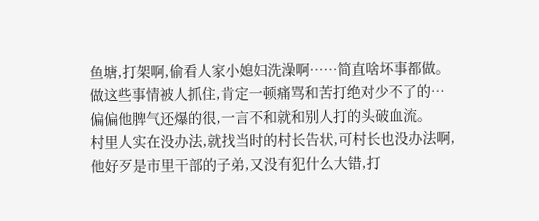鱼塘,打架啊,偷看人家小媳妇洗澡啊……简直啥坏事都做。
做这些事情被人抓住,肯定一顿痛骂和苦打绝对少不了的…偏偏他脾气还爆的很,一言不和就和别人打的头破血流。
村里人实在没办法,就找当时的村长告状,可村长也没办法啊,他好歹是市里干部的子弟,又没有犯什么大错,打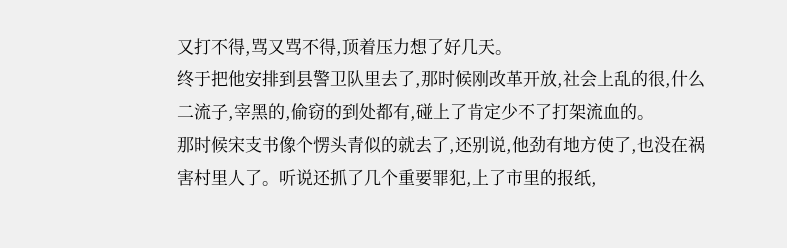又打不得,骂又骂不得,顶着压力想了好几天。
终于把他安排到县警卫队里去了,那时候刚改革开放,社会上乱的很,什么二流子,宰黑的,偷窃的到处都有,碰上了肯定少不了打架流血的。
那时候宋支书像个愣头青似的就去了,还别说,他劲有地方使了,也没在祸害村里人了。听说还抓了几个重要罪犯,上了市里的报纸,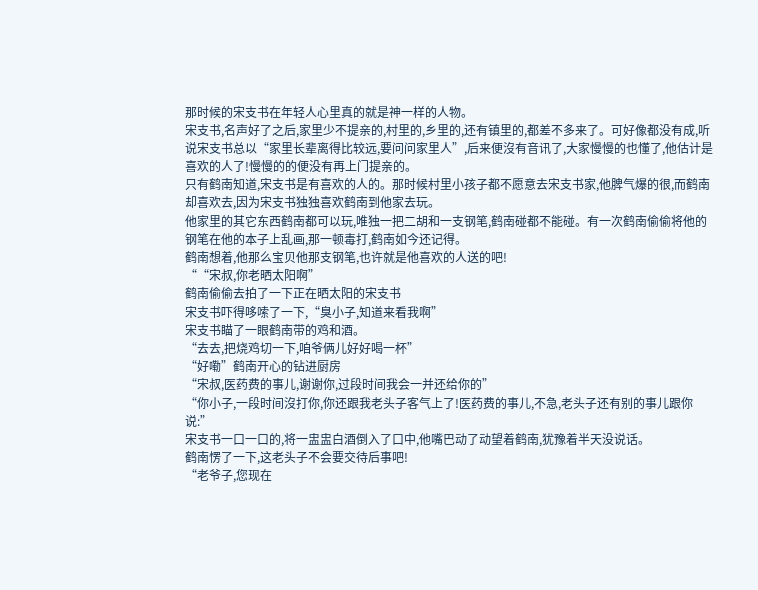那时候的宋支书在年轻人心里真的就是神一样的人物。
宋支书,名声好了之后,家里少不提亲的,村里的,乡里的,还有镇里的,都差不多来了。可好像都没有成,听说宋支书总以“家里长辈离得比较远,要问问家里人”,后来便沒有音讯了,大家慢慢的也懂了,他估计是喜欢的人了!慢慢的的便没有再上门提亲的。
只有鹤南知道,宋支书是有喜欢的人的。那时候村里小孩子都不愿意去宋支书家,他脾气爆的很,而鹤南却喜欢去,因为宋支书独独喜欢鹤南到他家去玩。
他家里的其它东西鹤南都可以玩,唯独一把二胡和一支钢笔,鹤南碰都不能碰。有一次鹤南偷偷将他的钢笔在他的本子上乱画,那一顿毒打,鹤南如今还记得。
鹤南想着,他那么宝贝他那支钢笔,也许就是他喜欢的人送的吧!
““宋叔,你老晒太阳啊”
鹤南偷偷去拍了一下正在晒太阳的宋支书
宋支书吓得哆嗦了一下,“臭小子,知道来看我啊”
宋支书瞄了一眼鹤南带的鸡和酒。
“去去,把烧鸡切一下,咱爷俩儿好好喝一杯”
“好嘞”鹤南开心的钻进厨房
“宋叔,医药费的事儿,谢谢你,过段时间我会一并还给你的”
“你小子,一段时间沒打你,你还跟我老头子客气上了!医药费的事儿,不急,老头子还有别的事儿跟你说:”
宋支书一口一口的,将一盅盅白酒倒入了口中,他嘴巴动了动望着鹤南,犹豫着半天没说话。
鹤南愣了一下,这老头子不会要交待后事吧!
“老爷子,您现在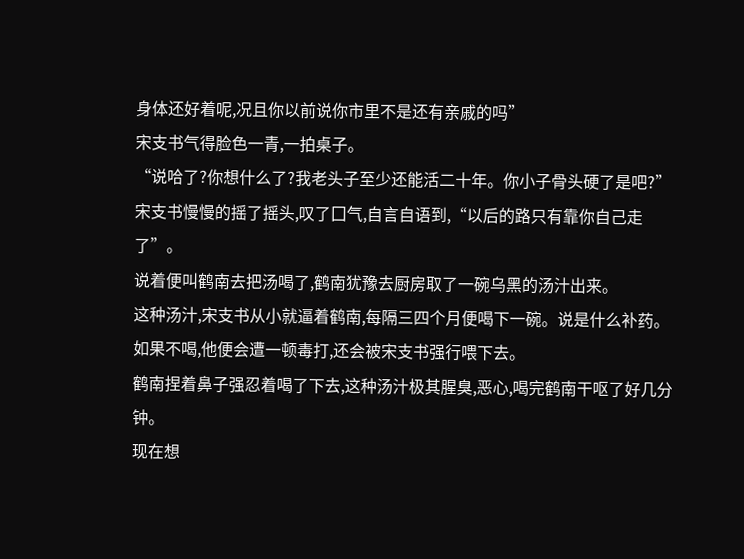身体还好着呢,况且你以前说你市里不是还有亲戚的吗”
宋支书气得脸色一青,一拍桌子。
“说哈了?你想什么了?我老头子至少还能活二十年。你小子骨头硬了是吧?”
宋支书慢慢的摇了摇头,叹了囗气,自言自语到,“以后的路只有靠你自己走了”。
说着便叫鹤南去把汤喝了,鹤南犹豫去厨房取了一碗乌黑的汤汁出来。
这种汤汁,宋支书从小就逼着鹤南,每隔三四个月便喝下一碗。说是什么补药。如果不喝,他便会遭一顿毒打,还会被宋支书强行喂下去。
鹤南捏着鼻子强忍着喝了下去,这种汤汁极其腥臭,恶心,喝完鹤南干呕了好几分钟。
现在想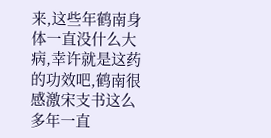来,这些年鹤南身体一直没什么大病,幸许就是这药的功效吧,鹤南很感激宋支书这么多年一直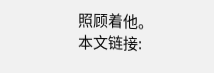照顾着他。
本文链接: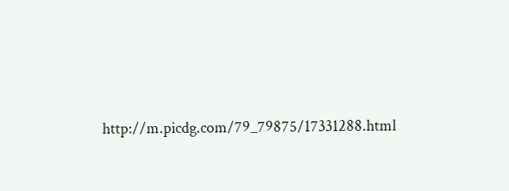http://m.picdg.com/79_79875/17331288.html